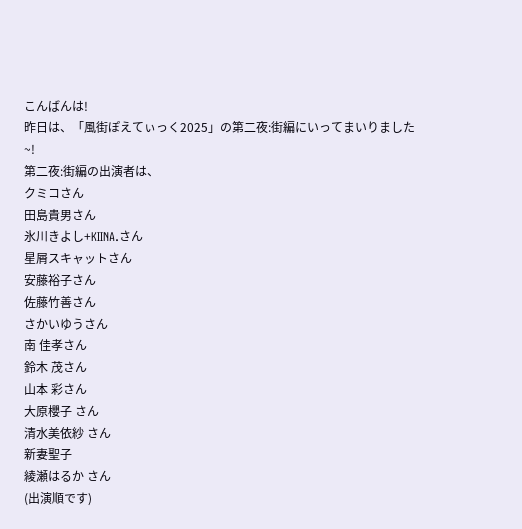こんばんは!
昨日は、「風街ぽえてぃっく2025」の第二夜:街編にいってまいりました~!
第二夜:街編の出演者は、
クミコさん
田島貴男さん
氷川きよし+KIINA.さん
星屑スキャットさん
安藤裕子さん
佐藤竹善さん
さかいゆうさん
南 佳孝さん
鈴木 茂さん
山本 彩さん
大原櫻子 さん
清水美依紗 さん
新妻聖子
綾瀬はるか さん
(出演順です)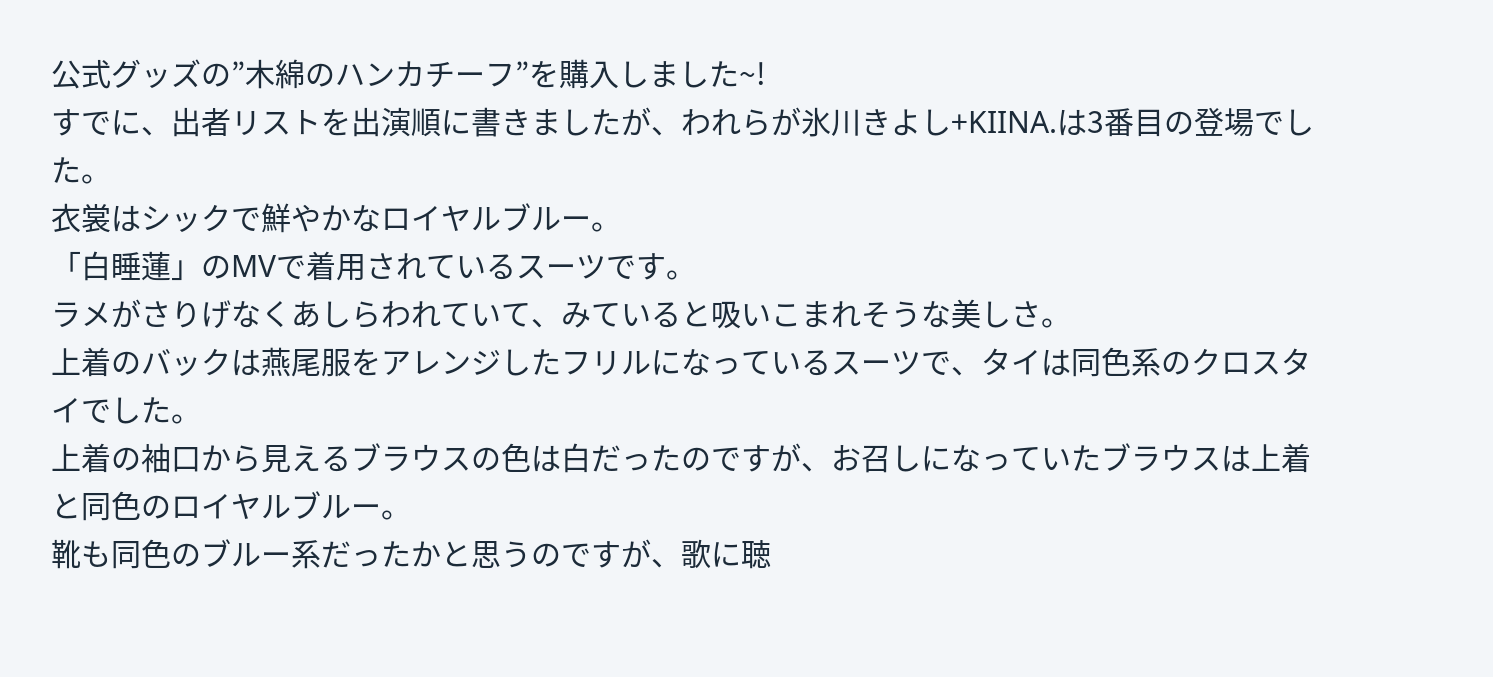公式グッズの”木綿のハンカチーフ”を購入しました~!
すでに、出者リストを出演順に書きましたが、われらが氷川きよし+KIINA.は3番目の登場でした。
衣裳はシックで鮮やかなロイヤルブルー。
「白睡蓮」のMVで着用されているスーツです。
ラメがさりげなくあしらわれていて、みていると吸いこまれそうな美しさ。
上着のバックは燕尾服をアレンジしたフリルになっているスーツで、タイは同色系のクロスタイでした。
上着の袖口から見えるブラウスの色は白だったのですが、お召しになっていたブラウスは上着と同色のロイヤルブルー。
靴も同色のブルー系だったかと思うのですが、歌に聴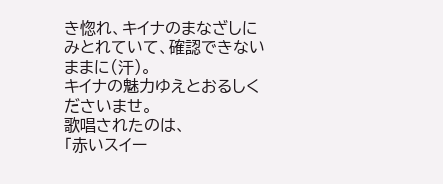き惚れ、キイナのまなざしにみとれていて、確認できないままに(汗)。
キイナの魅力ゆえとおるしくださいませ。
歌唱されたのは、
「赤いスイー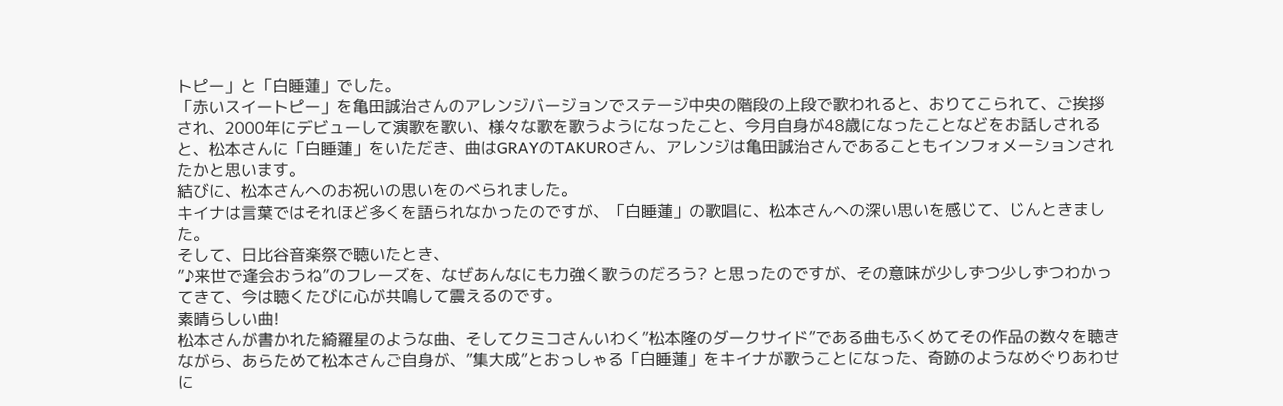トピー」と「白睡蓮」でした。
「赤いスイートピー」を亀田誠治さんのアレンジバージョンでステージ中央の階段の上段で歌われると、おりてこられて、ご挨拶され、2000年にデビューして演歌を歌い、様々な歌を歌うようになったこと、今月自身が48歳になったことなどをお話しされると、松本さんに「白睡蓮」をいただき、曲はGRAYのTAKUROさん、アレンジは亀田誠治さんであることもインフォメーションされたかと思います。
結びに、松本さんへのお祝いの思いをのべられました。
キイナは言葉ではそれほど多くを語られなかったのですが、「白睡蓮」の歌唱に、松本さんへの深い思いを感じて、じんときました。
そして、日比谷音楽祭で聴いたとき、
”♪来世で逢会おうね”のフレーズを、なぜあんなにも力強く歌うのだろう? と思ったのですが、その意味が少しずつ少しずつわかってきて、今は聴くたびに心が共鳴して震えるのです。
素晴らしい曲!
松本さんが書かれた綺羅星のような曲、そしてクミコさんいわく”松本隆のダークサイド”である曲もふくめてその作品の数々を聴きながら、あらためて松本さんご自身が、”集大成”とおっしゃる「白睡蓮」をキイナが歌うことになった、奇跡のようなめぐりあわせに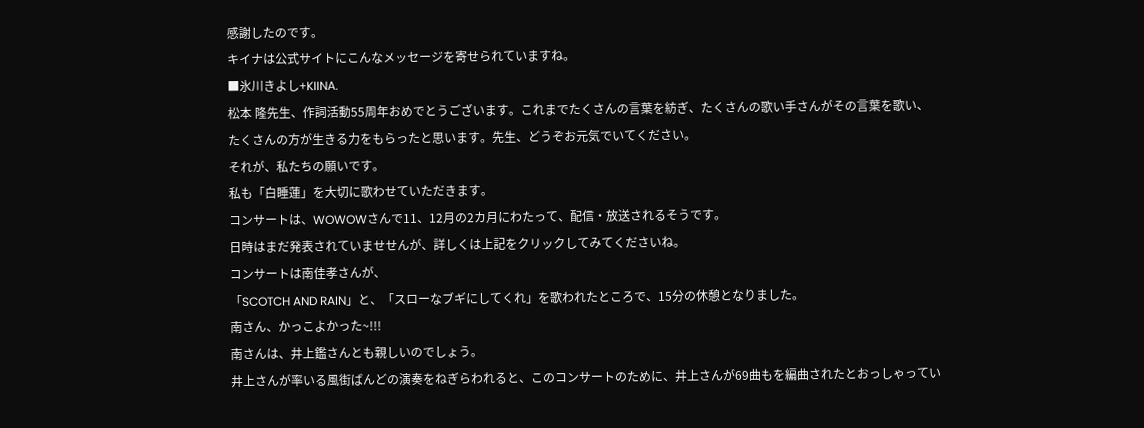感謝したのです。
キイナは公式サイトにこんなメッセージを寄せられていますね。
■氷川きよし+KIINA.
松本 隆先生、作詞活動55周年おめでとうございます。これまでたくさんの言葉を紡ぎ、たくさんの歌い手さんがその言葉を歌い、たくさんの方が生きる力をもらったと思います。先生、どうぞお元気でいてください。
それが、私たちの願いです。
私も「白睡蓮」を大切に歌わせていただきます。
コンサートは、WOWOWさんで11、12月の2カ月にわたって、配信・放送されるそうです。
日時はまだ発表されていませせんが、詳しくは上記をクリックしてみてくださいね。
コンサートは南佳孝さんが、
「SCOTCH AND RAIN」と、「スローなブギにしてくれ」を歌われたところで、15分の休憩となりました。
南さん、かっこよかった~!!!
南さんは、井上鑑さんとも親しいのでしょう。
井上さんが率いる風街ばんどの演奏をねぎらわれると、このコンサートのために、井上さんが69曲もを編曲されたとおっしゃってい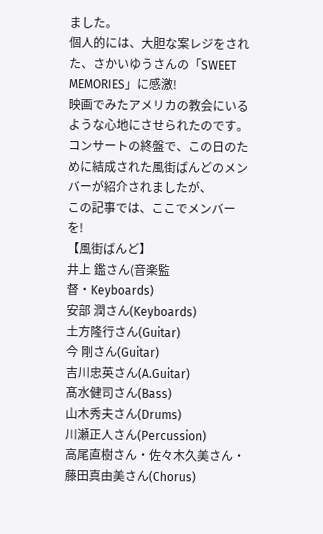ました。
個人的には、大胆な案レジをされた、さかいゆうさんの「SWEET MEMORIES」に感激!
映画でみたアメリカの教会にいるような心地にさせられたのです。
コンサートの終盤で、この日のために結成された風街ばんどのメンバーが紹介されましたが、
この記事では、ここでメンバーを!
【風街ばんど】
井上 鑑さん(音楽監督・Keyboards)
安部 潤さん(Keyboards)
土方隆行さん(Guitar)
今 剛さん(Guitar)
吉川忠英さん(A.Guitar)
髙水健司さん(Bass)
山木秀夫さん(Drums)
川瀬正人さん(Percussion)
高尾直樹さん・佐々木久美さん・藤田真由美さん(Chorus)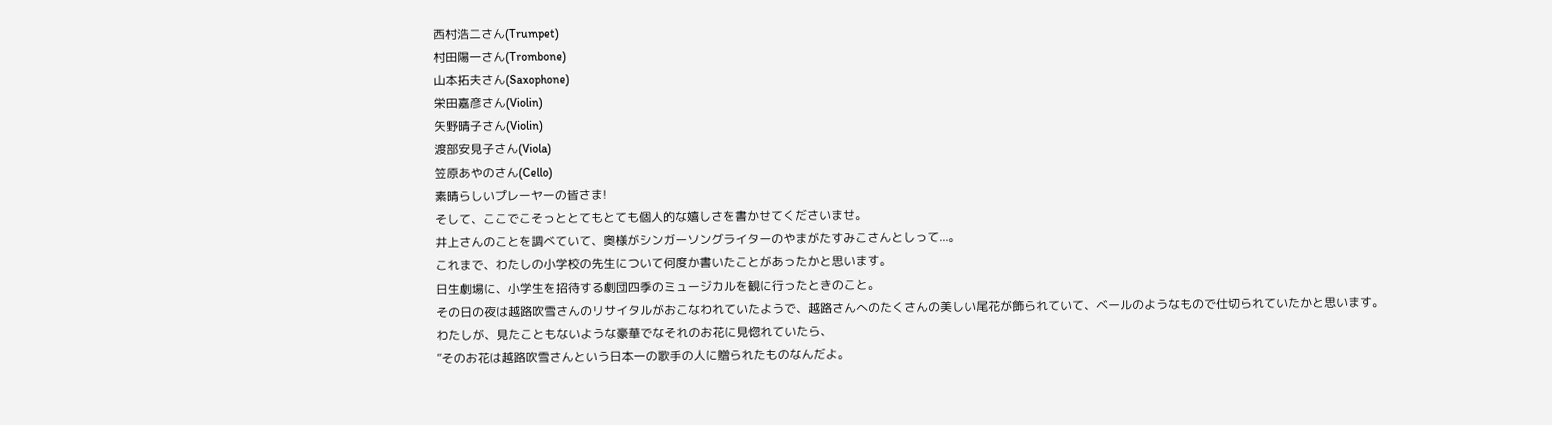西村浩二さん(Trumpet)
村田陽一さん(Trombone)
山本拓夫さん(Saxophone)
栄田嘉彦さん(Violin)
矢野晴子さん(Violin)
渡部安見子さん(Viola)
笠原あやのさん(Cello)
素晴らしいプレーヤーの皆さま!
そして、ここでこそっととてもとても個人的な嬉しさを書かせてくださいませ。
井上さんのことを調べていて、奥様がシンガーソングライターのやまがたすみこさんとしって...。
これまで、わたしの小学校の先生について何度か書いたことがあったかと思います。
日生劇場に、小学生を招待する劇団四季のミュージカルを観に行ったときのこと。
その日の夜は越路吹雪さんのリサイタルがおこなわれていたようで、越路さんへのたくさんの美しい尾花が飾られていて、ベールのようなもので仕切られていたかと思います。
わたしが、見たこともないような豪華でなそれのお花に見惚れていたら、
”そのお花は越路吹雪さんという日本一の歌手の人に贈られたものなんだよ。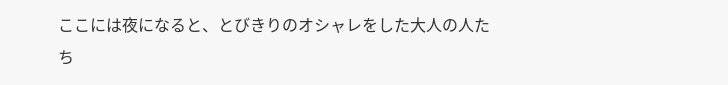ここには夜になると、とびきりのオシャレをした大人の人たち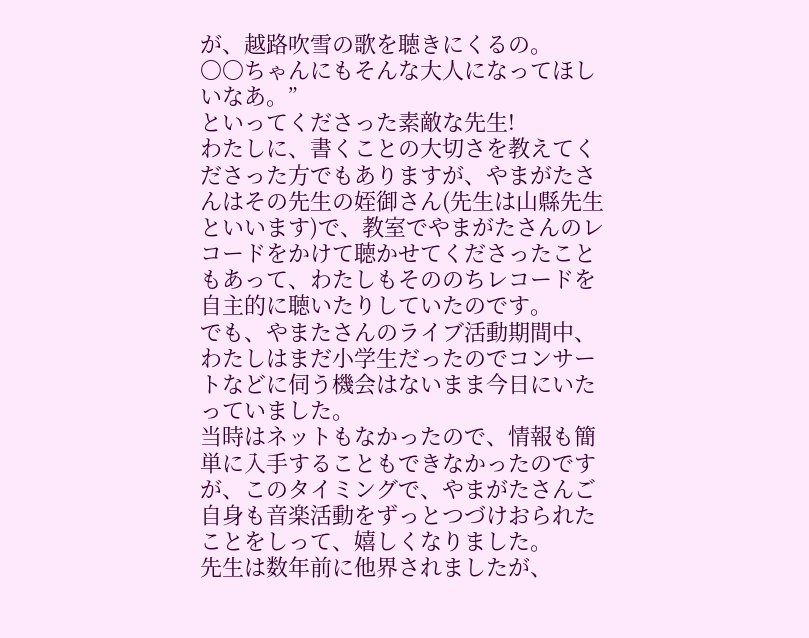が、越路吹雪の歌を聴きにくるの。
〇〇ちゃんにもそんな大人になってほしいなあ。”
といってくださった素敵な先生!
わたしに、書くことの大切さを教えてくださった方でもありますが、やまがたさんはその先生の姪御さん(先生は山縣先生といいます)で、教室でやまがたさんのレコードをかけて聴かせてくださったこともあって、わたしもそののちレコードを自主的に聴いたりしていたのです。
でも、やまたさんのライブ活動期間中、わたしはまだ小学生だったのでコンサートなどに伺う機会はないまま今日にいたっていました。
当時はネットもなかったので、情報も簡単に入手することもできなかったのですが、このタイミングで、やまがたさんご自身も音楽活動をずっとつづけおられたことをしって、嬉しくなりました。
先生は数年前に他界されましたが、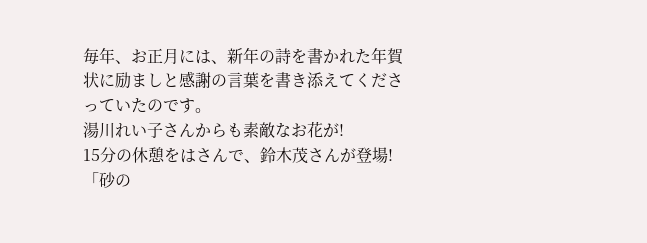毎年、お正月には、新年の詩を書かれた年賀状に励ましと感謝の言葉を書き添えてくださっていたのです。
湯川れい子さんからも素敵なお花が!
15分の休憩をはさんで、鈴木茂さんが登場!
「砂の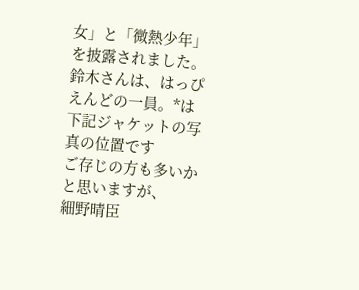女」と「微熱少年」を披露されました。
鈴木さんは、はっぴえんどの一員。*は下記ジャケットの写真の位置です
ご存じの方も多いかと思いますが、
細野晴臣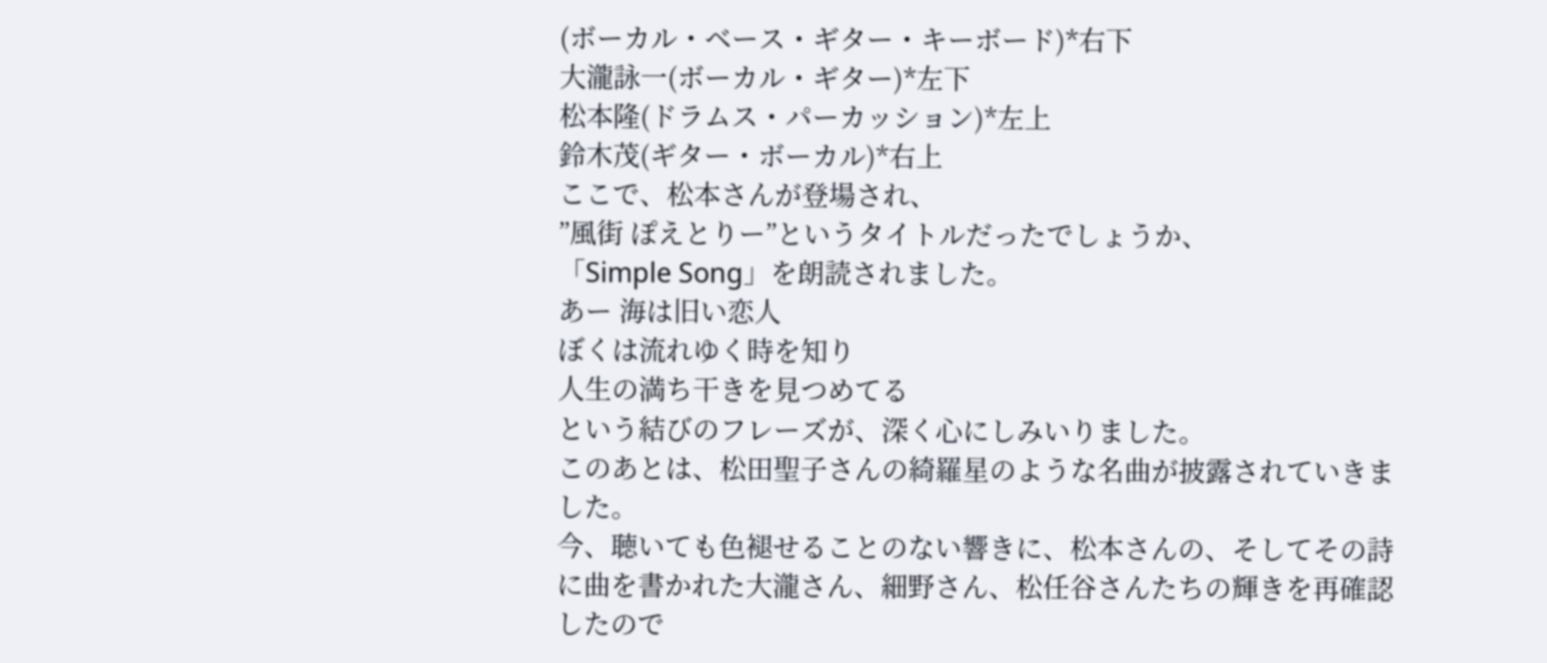(ボーカル・ベース・ギター・キーボード)*右下
大瀧詠一(ボーカル・ギター)*左下
松本隆(ドラムス・パーカッション)*左上
鈴木茂(ギター・ボーカル)*右上
ここで、松本さんが登場され、
”風街 ぽえとりー”というタイトルだったでしょうか、
「Simple Song」を朗読されました。
あー 海は旧い恋人
ぼくは流れゆく時を知り
人生の満ち干きを見つめてる
という結びのフレーズが、深く心にしみいりました。
このあとは、松田聖子さんの綺羅星のような名曲が披露されていきました。
今、聴いても色褪せることのない響きに、松本さんの、そしてその詩に曲を書かれた大瀧さん、細野さん、松任谷さんたちの輝きを再確認したので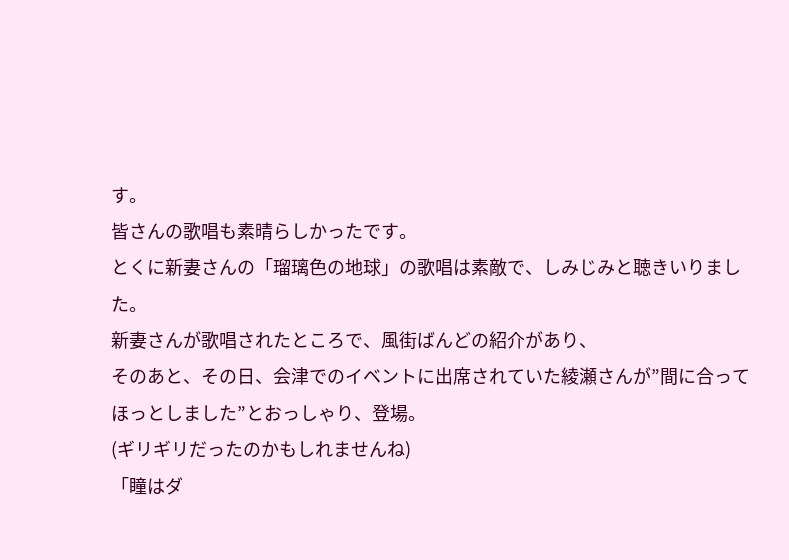す。
皆さんの歌唱も素晴らしかったです。
とくに新妻さんの「瑠璃色の地球」の歌唱は素敵で、しみじみと聴きいりました。
新妻さんが歌唱されたところで、風街ばんどの紹介があり、
そのあと、その日、会津でのイベントに出席されていた綾瀬さんが”間に合ってほっとしました”とおっしゃり、登場。
(ギリギリだったのかもしれませんね)
「瞳はダ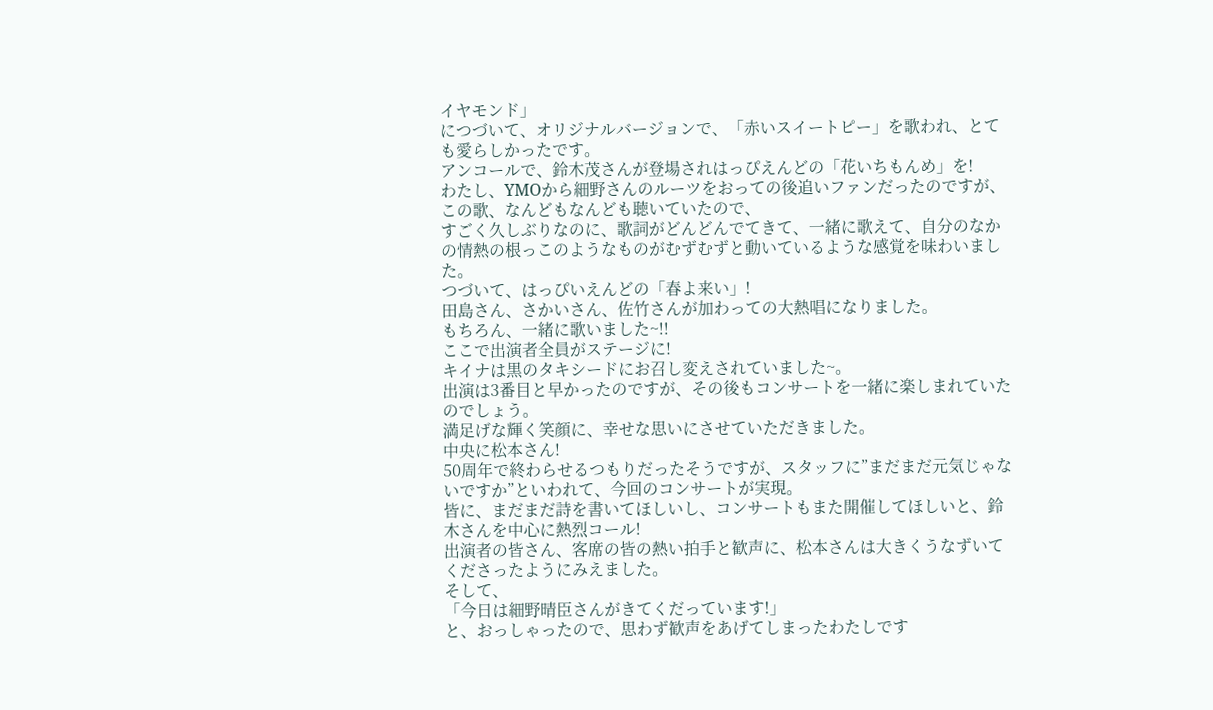イヤモンド」
につづいて、オリジナルバージョンで、「赤いスイートピー」を歌われ、とても愛らしかったです。
アンコールで、鈴木茂さんが登場されはっぴえんどの「花いちもんめ」を!
わたし、YMOから細野さんのルーツをおっての後追いファンだったのですが、この歌、なんどもなんども聴いていたので、
すごく久しぶりなのに、歌詞がどんどんでてきて、一緒に歌えて、自分のなかの情熱の根っこのようなものがむずむずと動いているような感覚を味わいました。
つづいて、はっぴいえんどの「春よ来い」!
田島さん、さかいさん、佐竹さんが加わっての大熱唱になりました。
もちろん、一緒に歌いました~!!
ここで出演者全員がステージに!
キイナは黒のタキシードにお召し変えされていました~。
出演は3番目と早かったのですが、その後もコンサートを一緒に楽しまれていたのでしょう。
満足げな輝く笑顔に、幸せな思いにさせていただきました。
中央に松本さん!
50周年で終わらせるつもりだったそうですが、スタッフに”まだまだ元気じゃないですか”といわれて、今回のコンサートが実現。
皆に、まだまだ詩を書いてほしいし、コンサートもまた開催してほしいと、鈴木さんを中心に熱烈コール!
出演者の皆さん、客席の皆の熱い拍手と歓声に、松本さんは大きくうなずいてくださったようにみえました。
そして、
「今日は細野晴臣さんがきてくだっています!」
と、おっしゃったので、思わず歓声をあげてしまったわたしです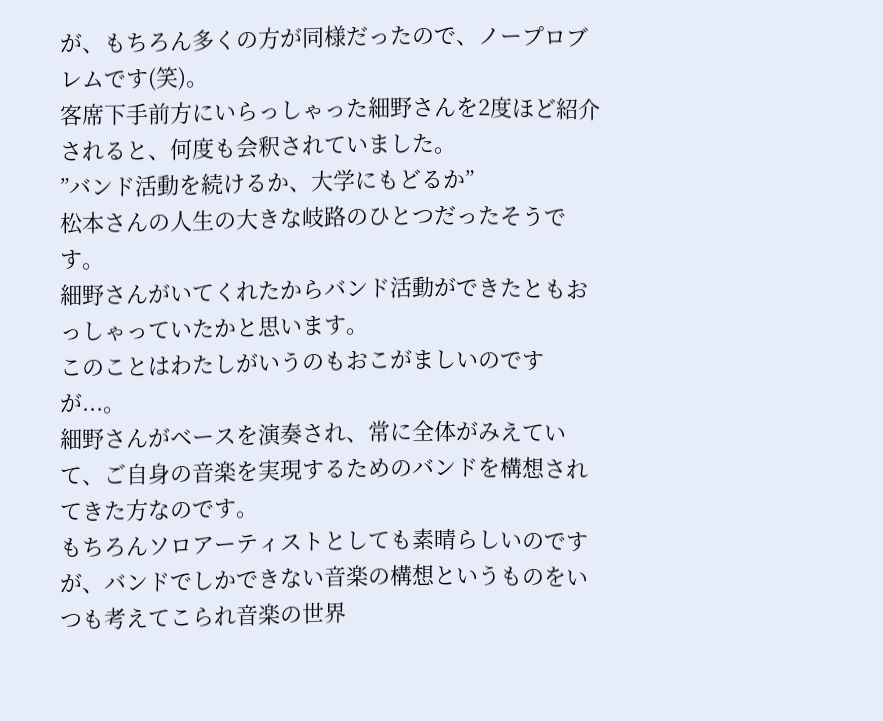が、もちろん多くの方が同様だったので、ノープロブレムです(笑)。
客席下手前方にいらっしゃった細野さんを2度ほど紹介されると、何度も会釈されていました。
”バンド活動を続けるか、大学にもどるか”
松本さんの人生の大きな岐路のひとつだったそうです。
細野さんがいてくれたからバンド活動ができたともおっしゃっていたかと思います。
このことはわたしがいうのもおこがましいのですが...。
細野さんがベースを演奏され、常に全体がみえていて、ご自身の音楽を実現するためのバンドを構想されてきた方なのです。
もちろんソロアーティストとしても素晴らしいのですが、バンドでしかできない音楽の構想というものをいつも考えてこられ音楽の世界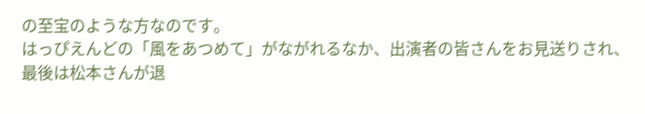の至宝のような方なのです。
はっぴえんどの「風をあつめて」がながれるなか、出演者の皆さんをお見送りされ、最後は松本さんが退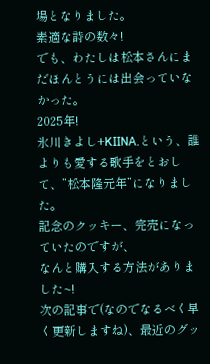場となりました。
素適な詩の数々!
でも、わたしは松本さんにまだほんとうには出会っていなかった。
2025年!
氷川きよし+KIINA.という、誰よりも愛する歌手をとおして、”松本隆元年”になりました。
記念のクッキー、完売になっていたのですが、
なんと購入する方法がありました~!
次の記事で(なのでなるべく早く更新しますね)、最近のグッ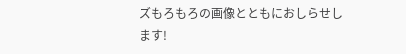ズもろもろの画像とともにおしらせします!